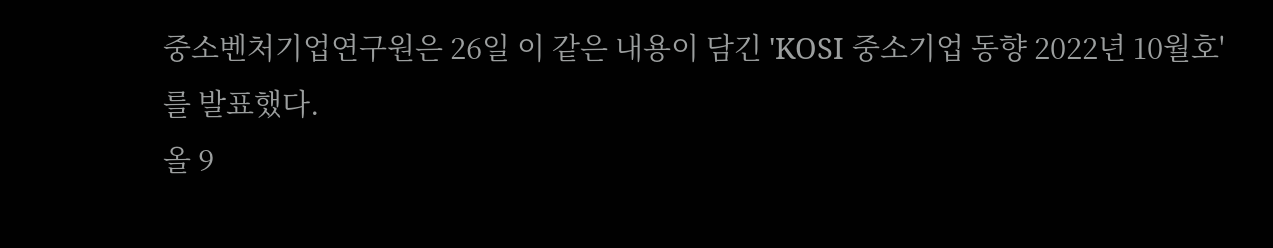중소벤처기업연구원은 26일 이 같은 내용이 담긴 'KOSI 중소기업 동향 2022년 10월호'를 발표했다.
올 9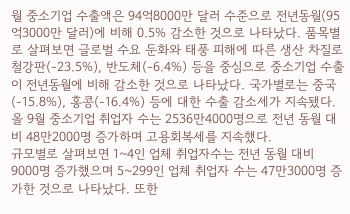월 중소기업 수출액은 94억8000만 달러 수준으로 전년동월(95억3000만 달러)에 비해 0.5% 감소한 것으로 나타났다. 품목별로 살펴보면 글로벌 수요 둔화와 태풍 피해에 따른 생산 차질로 철강판(-23.5%), 반도체(-6.4%) 등을 중심으로 중소기업 수출이 전년동월에 비해 감소한 것으로 나타났다. 국가별로는 중국(-15.8%), 홍콩(-16.4%) 등에 대한 수출 감소세가 지속됐다.
올 9월 중소기업 취업자 수는 2536만4000명으로 전년 동월 대비 48만2000명 증가하며 고용회복세를 지속했다.
규모별로 살펴보면 1~4인 업체 취업자수는 전년 동월 대비 9000명 증가했으며 5~299인 업체 취업자 수는 47만3000명 증가한 것으로 나타났다. 또한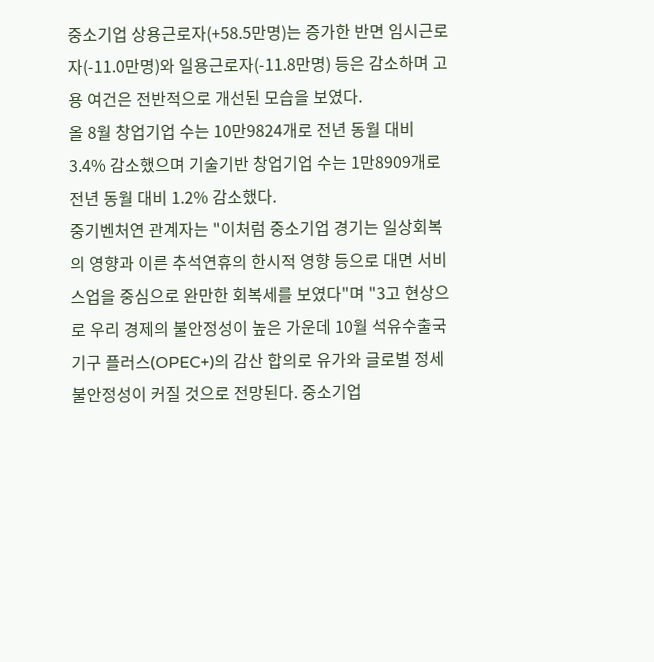중소기업 상용근로자(+58.5만명)는 증가한 반면 임시근로자(-11.0만명)와 일용근로자(-11.8만명) 등은 감소하며 고용 여건은 전반적으로 개선된 모습을 보였다.
올 8월 창업기업 수는 10만9824개로 전년 동월 대비 3.4% 감소했으며 기술기반 창업기업 수는 1만8909개로 전년 동월 대비 1.2% 감소했다.
중기벤처연 관계자는 "이처럼 중소기업 경기는 일상회복의 영향과 이른 추석연휴의 한시적 영향 등으로 대면 서비스업을 중심으로 완만한 회복세를 보였다"며 "3고 현상으로 우리 경제의 불안정성이 높은 가운데 10월 석유수출국기구 플러스(OPEC+)의 감산 합의로 유가와 글로벌 정세 불안정성이 커질 것으로 전망된다. 중소기업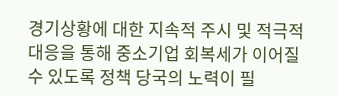경기상황에 대한 지속적 주시 및 적극적 대응을 통해 중소기업 회복세가 이어질 수 있도록 정책 당국의 노력이 필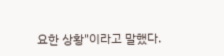요한 상황"이라고 말했다.